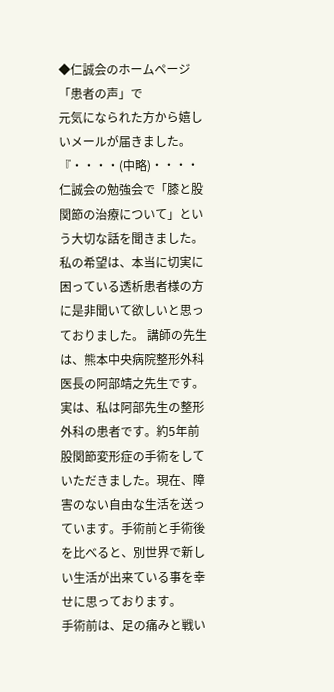◆仁誠会のホームページ「患者の声」で
元気になられた方から嬉しいメールが届きました。
『・・・・(中略)・・・・
仁誠会の勉強会で「膝と股関節の治療について」という大切な話を聞きました。
私の希望は、本当に切実に困っている透析患者様の方に是非聞いて欲しいと思っておりました。 講師の先生は、熊本中央病院整形外科医長の阿部靖之先生です。
実は、私は阿部先生の整形外科の患者です。約5年前股関節変形症の手術をしていただきました。現在、障害のない自由な生活を送っています。手術前と手術後を比べると、別世界で新しい生活が出来ている事を幸せに思っております。
手術前は、足の痛みと戦い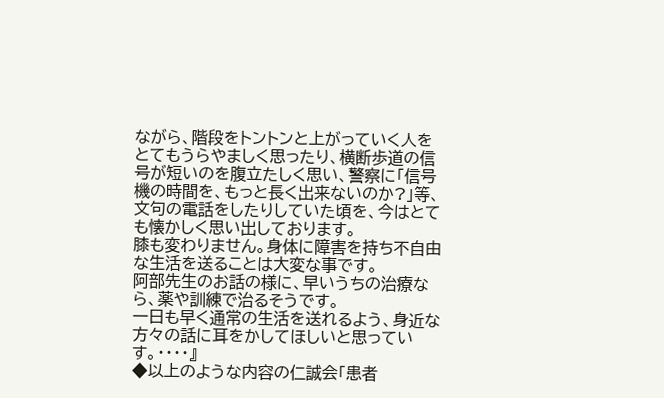ながら、階段をトントンと上がっていく人をとてもうらやましく思ったり、横断歩道の信号が短いのを腹立たしく思い、警察に「信号機の時間を、もっと長く出来ないのか?」等、文句の電話をしたりしていた頃を、今はとても懐かしく思い出しております。
膝も変わりません。身体に障害を持ち不自由な生活を送ることは大変な事です。
阿部先生のお話の様に、早いうちの治療なら、薬や訓練で治るそうです。
一日も早く通常の生活を送れるよう、身近な方々の話に耳をかしてほしいと思っていす。・・・・』
◆以上のような内容の仁誠会「患者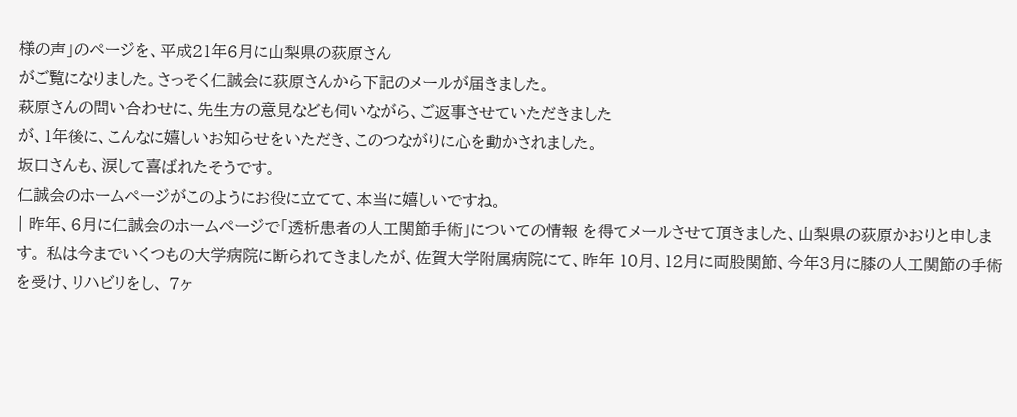様の声」のページを、平成21年6月に山梨県の荻原さん
がご覧になりました。さっそく仁誠会に荻原さんから下記のメールが届きました。
萩原さんの問い合わせに、先生方の意見なども伺いながら、ご返事させていただきました
が、1年後に、こんなに嬉しいお知らせをいただき、このつながりに心を動かされました。
坂口さんも、涙して喜ばれたそうです。
仁誠会のホームページがこのようにお役に立てて、本当に嬉しいですね。
| 昨年、6月に仁誠会のホームページで「透析患者の人工関節手術」についての情報 を得てメールさせて頂きました、山梨県の荻原かおりと申します。 私は今までいくつもの大学病院に断られてきましたが、佐賀大学附属病院にて、昨年 10月、12月に両股関節、今年3月に膝の人工関節の手術を受け、リハビリをし、 7ヶ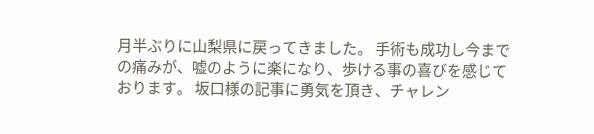月半ぶりに山梨県に戻ってきました。 手術も成功し今までの痛みが、嘘のように楽になり、歩ける事の喜びを感じております。 坂口様の記事に勇気を頂き、チャレン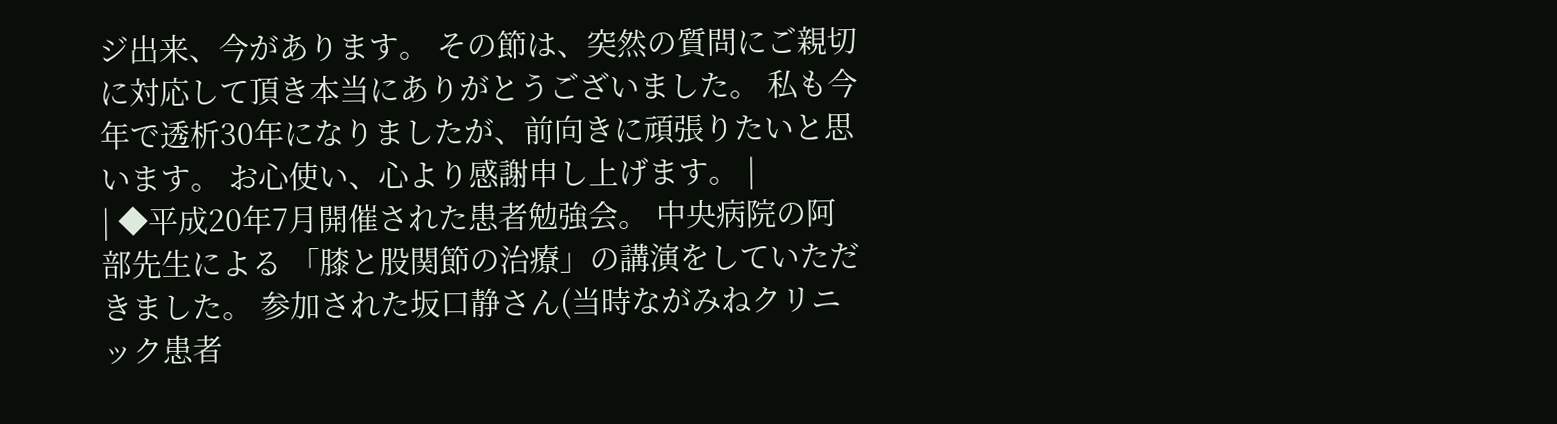ジ出来、今があります。 その節は、突然の質問にご親切に対応して頂き本当にありがとうございました。 私も今年で透析30年になりましたが、前向きに頑張りたいと思います。 お心使い、心より感謝申し上げます。 |
| ◆平成20年7月開催された患者勉強会。 中央病院の阿部先生による 「膝と股関節の治療」の講演をしていただきました。 参加された坂口静さん(当時ながみねクリニック患者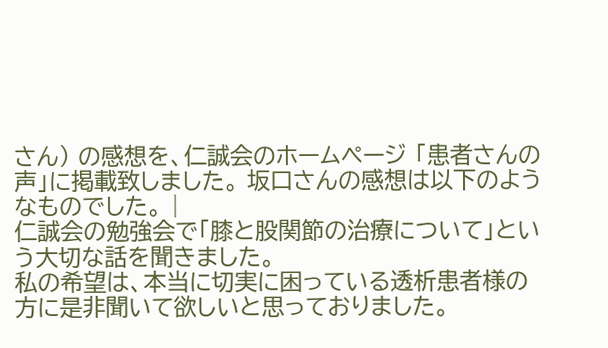さん) の感想を、仁誠会のホームページ 「患者さんの声」に掲載致しました。 坂口さんの感想は以下のようなものでした。 |
仁誠会の勉強会で「膝と股関節の治療について」という大切な話を聞きました。
私の希望は、本当に切実に困っている透析患者様の方に是非聞いて欲しいと思っておりました。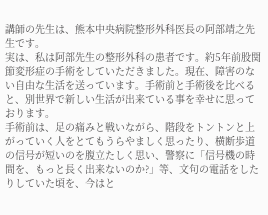講師の先生は、熊本中央病院整形外科医長の阿部靖之先生です。
実は、私は阿部先生の整形外科の患者です。約5年前股関節変形症の手術をしていただきました。現在、障害のない自由な生活を送っています。手術前と手術後を比べると、別世界で新しい生活が出来ている事を幸せに思っております。
手術前は、足の痛みと戦いながら、階段をトントンと上がっていく人をとてもうらやましく思ったり、横断歩道の信号が短いのを腹立たしく思い、警察に「信号機の時間を、もっと長く出来ないのか?」等、文句の電話をしたりしていた頃を、今はと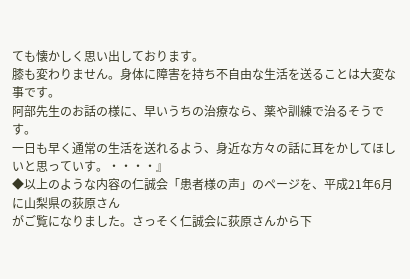ても懐かしく思い出しております。
膝も変わりません。身体に障害を持ち不自由な生活を送ることは大変な事です。
阿部先生のお話の様に、早いうちの治療なら、薬や訓練で治るそうです。
一日も早く通常の生活を送れるよう、身近な方々の話に耳をかしてほしいと思っていす。・・・・』
◆以上のような内容の仁誠会「患者様の声」のページを、平成21年6月に山梨県の荻原さん
がご覧になりました。さっそく仁誠会に荻原さんから下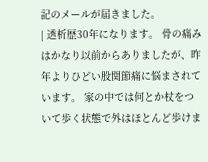記のメールが届きました。
| 透析歴30年になります。 骨の痛みはかなり以前からありましたが、昨年よりひどい股関節痛に悩まされています。 家の中では何とか杖をついて歩く状態で外はほとんど歩けま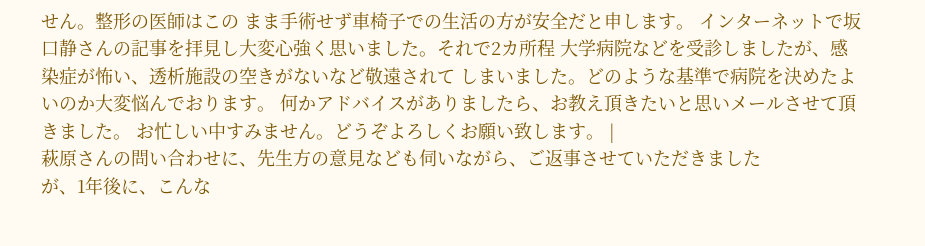せん。整形の医師はこの まま手術せず車椅子での生活の方が安全だと申します。 インターネットで坂口静さんの記事を拝見し大変心強く思いました。それで2カ所程 大学病院などを受診しましたが、感染症が怖い、透析施設の空きがないなど敬遠されて しまいました。どのような基準で病院を決めたよいのか大変悩んでおります。 何かアドバイスがありましたら、お教え頂きたいと思いメールさせて頂 きました。 お忙しい中すみません。どうぞよろしくお願い致します。 |
萩原さんの問い合わせに、先生方の意見なども伺いながら、ご返事させていただきました
が、1年後に、こんな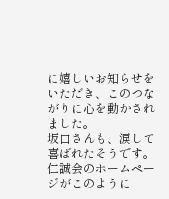に嬉しいお知らせをいただき、このつながりに心を動かされました。
坂口さんも、涙して喜ばれたそうです。
仁誠会のホームページがこのように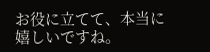お役に立てて、本当に嬉しいですね。